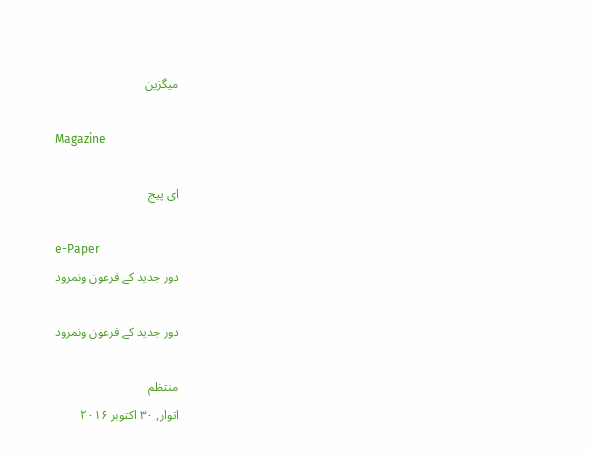میگزین

Magazine

ای پیج

e-Paper
دور جدید کے فرعون ونمرود

دور جدید کے فرعون ونمرود

منتظم
اتوار, ۳۰ اکتوبر ۲۰۱۶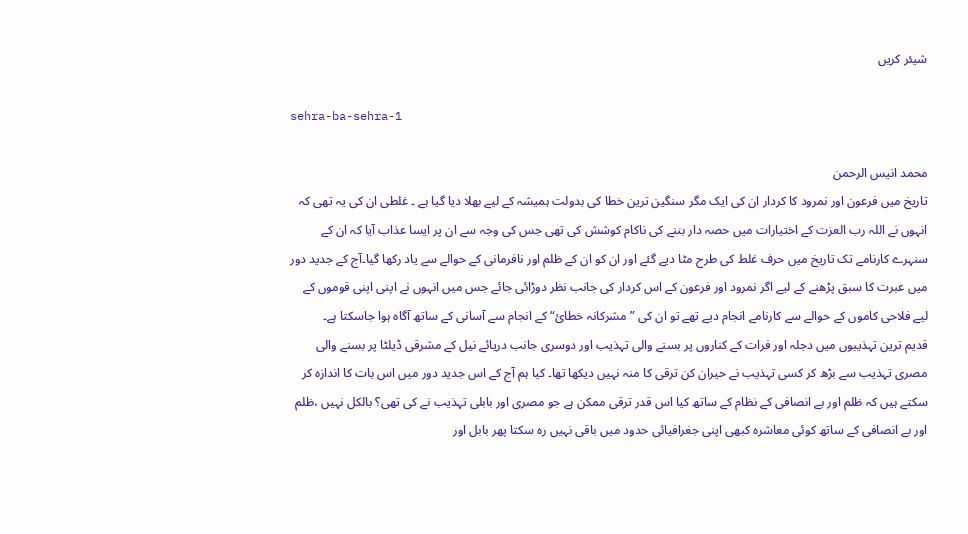شیئر کریں

sehra-ba-sehra-1

محمد انیس الرحمن
تاریخ میں فرعون اور نمرود کا کردار ان کی ایک مگر سنگین ترین خطا کی بدولت ہمیشہ کے لیے بھلا دیا گیا ہے ۔ غلطی ان کی یہ تھی کہ انہوں نے اللہ رب العزت کے اختیارات میں حصہ دار بننے کی ناکام کوشش کی تھی جس کی وجہ سے ان پر ایسا عذاب آیا کہ ان کے سنہرے کارنامے تک تاریخ میں حرف غلط کی طرح مٹا دیے گئے اور ان کو ان کے ظلم اور نافرمانی کے حوالے سے یاد رکھا گیا۔آج کے جدید دور میں عبرت کا سبق پڑھنے کے لیے اگر نمرود اور فرعون کے اس کردار کی جانب نظر دوڑائی جائے جس میں انہوں نے اپنی اپنی قوموں کے لیے فلاحی کاموں کے حوالے سے کارنامے انجام دیے تھے تو ان کی ”مشرکانہ خطائ“ کے انجام سے آسانی کے ساتھ آگاہ ہوا جاسکتا ہے۔
قدیم ترین تہذیبوں میں دجلہ اور فرات کے کناروں پر بسنے والی تہذیب اور دوسری جانب دریائے نیل کے مشرقی ڈیلٹا پر بسنے والی مصری تہذیب سے بڑھ کر کسی تہذیب نے حیران کن ترقی کا منہ نہیں دیکھا تھا۔ کیا ہم آج کے اس جدید دور میں اس بات کا اندازہ کر سکتے ہیں کہ ظلم اور بے انصافی کے نظام کے ساتھ کیا اس قدر ترقی ممکن ہے جو مصری اور بابلی تہذیب نے کی تھی؟ بالکل نہیں ،ظلم اور بے انصافی کے ساتھ کوئی معاشرہ کبھی اپنی جغرافیائی حدود میں باقی نہیں رہ سکتا پھر بابل اور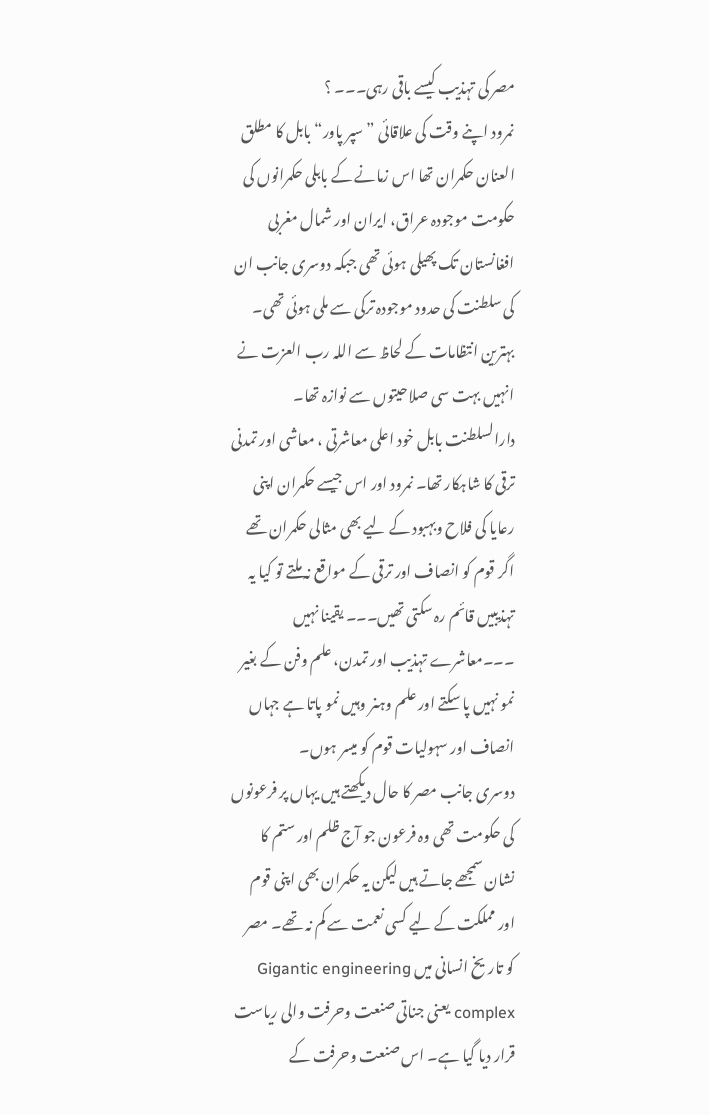مصر کی تہذیب کیسے باقی رہی۔۔۔ ؟
نمرود اپنے وقت کی علاقائی ”سپر پاور“ بابل کا مطلق العنان حکمران تھا اس زمانے کے بابلی حکمرانوں کی حکومت موجودہ عراق، ایران اور شمال مغربی افغانستان تک پھیلی ہوئی تھی جبکہ دوسری جانب ان کی سلطنت کی حدود موجودہ ترکی سے ملی ہوئی تھی۔ بہترین انتظامات کے لحاظ سے اللہ رب العزت نے انہیں بہت سی صلاحیتوں سے نوازہ تھا۔ دارالسلطنت بابل خود اعلی معاشرتی ، معاشی اور تمدنی ترقی کا شاہکار تھا۔ نمرود اور اس جیسے حکمران اپنی رعایا کی فلاح وبہبود کے لیے بھی مثالی حکمران تھے اگر قوم کو انصاف اور ترقی کے مواقع نہ ملتے تو کیا یہ تہذیبیں قائم رہ سکتی تھیں۔۔۔ یقینا نہیں ۔۔۔معاشرے تہذیب اور تمدن، علم وفن کے بغیر نمو نہیں پا سکتے اور علم وہنر وہیں نمو پاتا ہے جہاں انصاف اور سہولیات قوم کو میسر ہوں۔
دوسری جانب مصر کا حال دیکھتے ہیں یہاں پر فرعونوں کی حکومت تھی وہ فرعون جو آج ظلم اور ستم کا نشان سمجھے جاتے ہیں لیکن یہ حکمران بھی اپنی قوم اور مملکت کے لیے کسی نعمت سے کم نہ تھے۔ مصر کو تاریخ انسانی میں Gigantic engineering complex یعنی جناتی صنعت وحرفت والی ریاست قرار دیا گیا ہے۔ اس صنعت وحرفت کے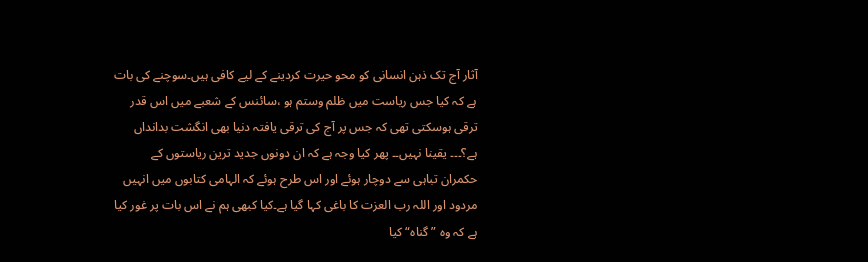آثار آج تک ذہن انسانی کو محو حیرت کردینے کے لیے کافی ہیں۔سوچنے کی بات ہے کہ کیا جس ریاست میں ظلم وستم ہو ،سائنس کے شعبے میں اس قدر ترقی ہوسکتی تھی کہ جس پر آج کی ترقی یافتہ دنیا بھی انگشت بدانداں ہے؟۔۔۔ یقینا نہیں۔۔ پھر کیا وجہ ہے کہ ان دونوں جدید ترین ریاستوں کے حکمران تباہی سے دوچار ہوئے اور اس طرح ہوئے کہ الہامی کتابوں میں انہیں مردود اور اللہ رب العزت کا باغی کہا گیا ہے۔کیا کبھی ہم نے اس بات پر غور کیا ہے کہ وہ ”گناہ“ کیا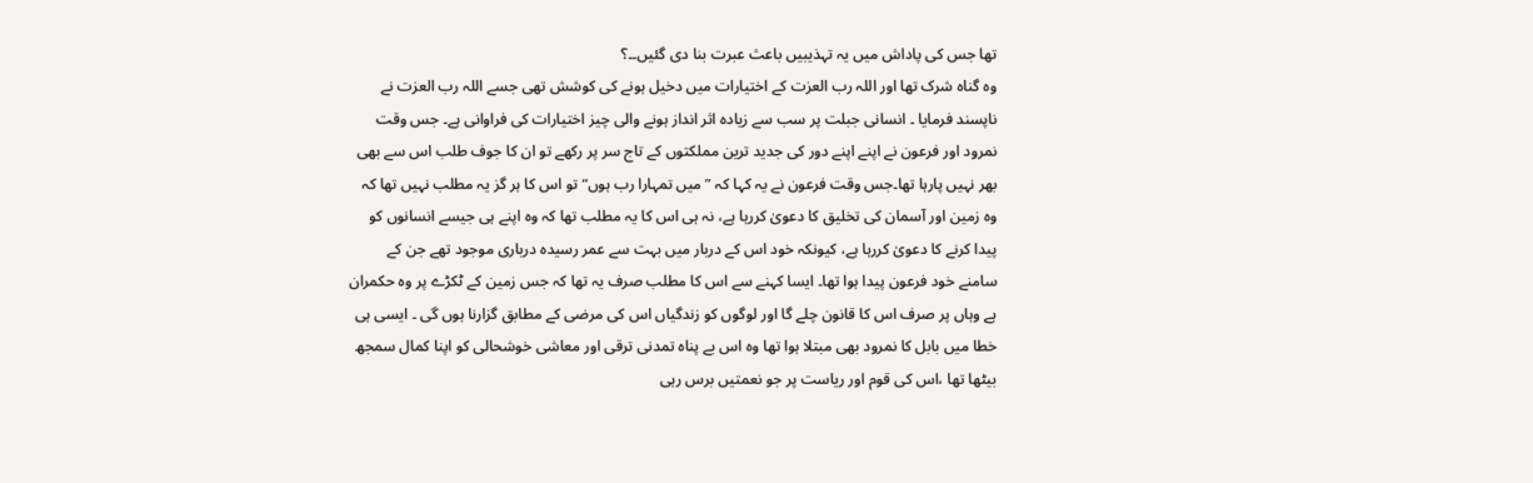تھا جس کی پاداش میں یہ تہذیبیں باعث عبرت بنا دی گئیں۔۔؟
وہ گناہ شرک تھا اور اللہ رب العزت کے اختیارات میں دخیل ہونے کی کوشش تھی جسے اللہ رب العزت نے ناپسند فرمایا ۔ انسانی جبلت پر سب سے زیادہ اثر انداز ہونے والی چیز اختیارات کی فراوانی ہے۔ جس وقت نمرود اور فرعون نے اپنے اپنے دور کی جدید ترین مملکتوں کے تاج سر پر رکھے تو ان کا جوف طلب اس سے بھی بھر نہیں پارہا تھا۔جس وقت فرعون نے یہ کہا کہ ”میں تمہارا رب ہوں“تو اس کا ہر گز یہ مطلب نہیں تھا کہ وہ زمین اور آسمان کی تخلیق کا دعویٰ کررہا ہے، نہ ہی اس کا یہ مطلب تھا کہ وہ اپنے ہی جیسے انسانوں کو پیدا کرنے کا دعویٰ کررہا ہے، کیونکہ خود اس کے دربار میں بہت سے عمر رسیدہ درباری موجود تھے جن کے سامنے خود فرعون پیدا ہوا تھا۔ ایسا کہنے سے اس کا مطلب صرف یہ تھا کہ جس زمین کے ٹکڑے پر وہ حکمران ہے وہاں پر صرف اس کا قانون چلے گا اور لوگوں کو زندگیاں اس کی مرضی کے مطابق گزارنا ہوں گی ۔ ایسی ہی خطا میں بابل کا نمرود بھی مبتلا ہوا تھا وہ اس بے پناہ تمدنی ترقی اور معاشی خوشحالی کو اپنا کمال سمجھ بیٹھا تھا ،اس کی قوم اور ریاست پر جو نعمتیں برس رہی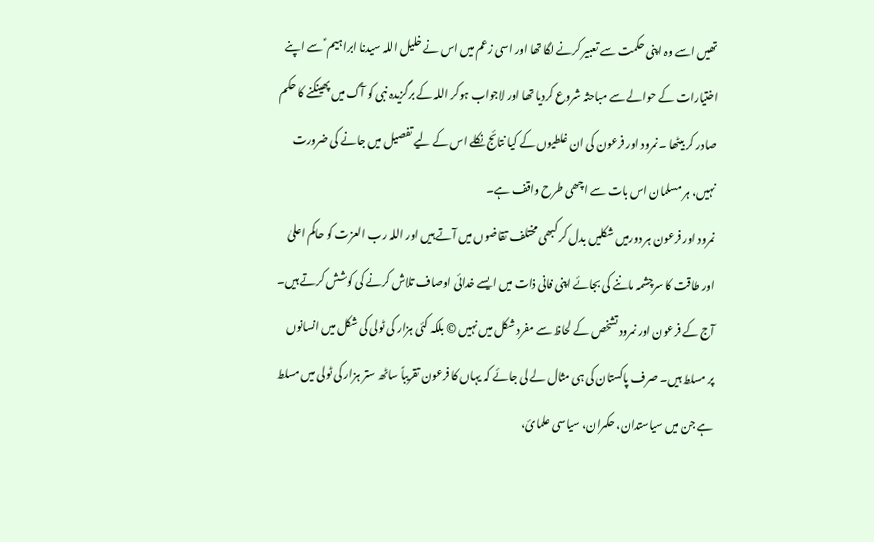تھیں اسے وہ اپنی حکمت سے تعبیر کرنے لگا تھا اور اسی زعم میں اس نے خلیل اللہ سیدنا ابراہیم ؑ سے اپنے اختیارات کے حوالے سے مباحثہ شروع کردیا تھا اور لاجواب ہوکر اللہ کے برگزیدہ نبی کو آگ میں پھینکنے کا حکم صادر کر بیٹھا ۔نمرود اور فرعون کی ان غلطیوں کے کیا نتائج نکلے اس کے لیے تفصیل میں جانے کی ضرورت نہیں، ہر مسلمان اس بات سے اچھی طرح واقف ہے۔
نمرود اور فرعون ہر دورمیں شکلیں بدل کر کبھی مختلف تقاضوں میں آتے ہیں اور اللہ رب العزت کو حاکم اعلیٰ اور طاقت کا سرچشمہ ماننے کی بجائے اپنی فانی ذات میں ایسے خدائی اوصاف تلاش کرنے کی کوشش کرتے ہیں۔ آج کے فرعون اور نمرود تشخص کے لحاظ سے مفرد شکل میں نہیں © بلکہ کئی ہزار کی ٹولی کی شکل میں انسانوں پر مسلط ہیں۔ صرف پاکستان کی ہی مثال لے لی جائے کہ یہاں کا فرعون تقریباً ساٹھ ستر ہزار کی ٹولی میں مسلط ہے جن میں سیاستدان، حکمران، سیاسی علمائ،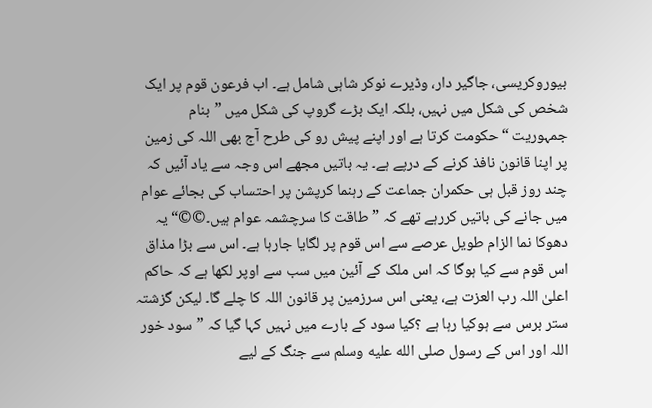بیوروکریسی، جاگیر دار، وڈیرے نوکر شاہی شامل ہے۔ اب فرعون قوم پر ایک شخص کی شکل میں نہیں، بلکہ ایک بڑے گروپ کی شکل میں ”بنام جمہوریت “حکومت کرتا ہے اور اپنے پیش رو کی طرح آج بھی اللہ کی زمین پر اپنا قانون نافذ کرنے کے درپے ہے۔ یہ باتیں مجھے اس وجہ سے یاد آئیں کہ چند روز قبل ہی حکمران جماعت کے رہنما کرپشن پر احتساب کی بجائے عوام میں جانے کی باتیں کررہے تھے کہ ”طاقت کا سرچشمہ عوام ہیں۔©©“ یہ دھوکا نما الزام طویل عرصے سے اس قوم پر لگایا جارہا ہے۔ اس سے بڑا مذاق اس قوم سے کیا ہوگا کہ اس ملک کے آئین میں سب سے اوپر لکھا ہے کہ حاکم اعلیٰ اللہ رب العزت ہے، یعنی اس سرزمین پر قانون اللہ کا چلے گا۔ لیکن گزشتہ ستر برس سے ہوکیا رہا ہے ؟کیا سود کے بارے میں نہیں کہا گیا کہ ”سود خور اللہ اور اس کے رسول صلى الله عليه وسلم سے جنگ کے لیے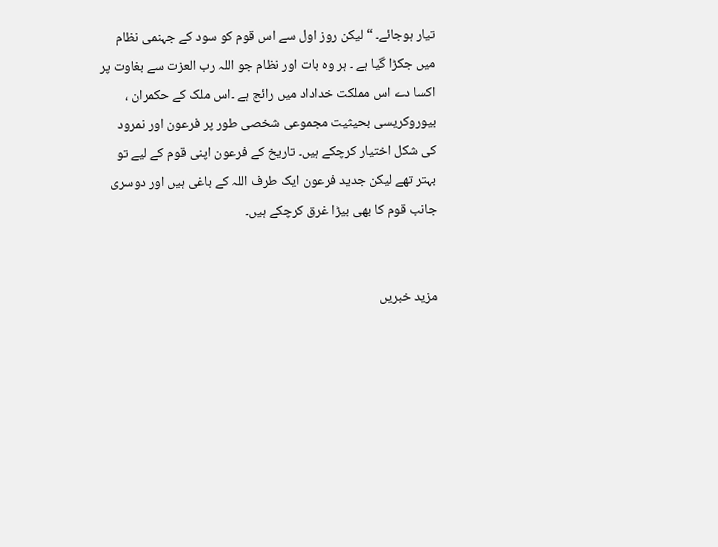تیار ہوجائے۔ “ لیکن روز اول سے اس قوم کو سود کے جہنمی نظام میں جکڑا گیا ہے ۔ ہر وہ بات اور نظام جو اللہ رب العزت سے بغاوت پر اکسا دے اس مملکت خداداد میں رائج ہے ۔اس ملک کے حکمران ، بیوروکریسی بحیثیت مجموعی شخصی طور پر فرعون اور نمرود کی شکل اختیار کرچکے ہیں۔ تاریخ کے فرعون اپنی قوم کے لیے تو بہتر تھے لیکن جدید فرعون ایک طرف اللہ کے باغی ہیں اور دوسری جانب قوم کا بھی بیڑا غرق کرچکے ہیں۔


مزید خبریں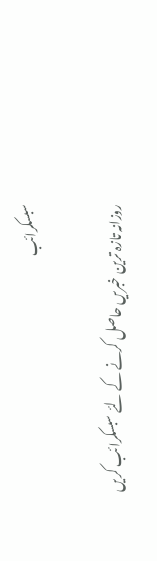سبسکرائب

روزانہ تازہ ترین خبریں حاصل کرنے کے لئے سبسکرائب کریں